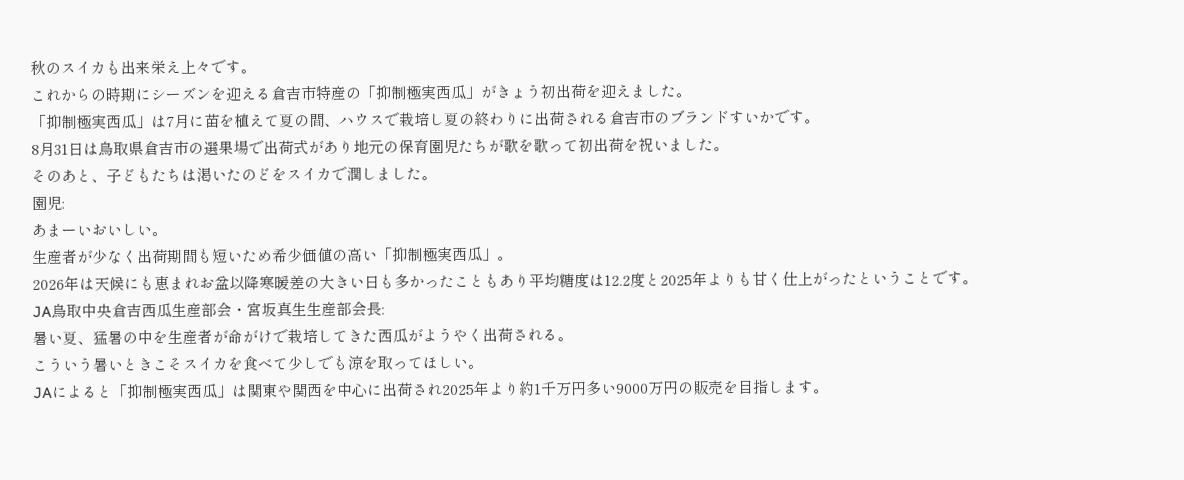秋のスイカも出来栄え上々です。
これからの時期にシーズンを迎える倉吉市特産の「抑制極実西瓜」がきょう初出荷を迎えました。
「抑制極実西瓜」は7月に苗を植えて夏の間、ハウスで栽培し夏の終わりに出荷される倉吉市のブランドすいかです。
8月31日は鳥取県倉吉市の選果場で出荷式があり地元の保育園児たちが歌を歌って初出荷を祝いました。
そのあと、子どもたちは渇いたのどをスイカで潤しました。
園児:
あまーいおいしい。
生産者が少なく出荷期間も短いため希少価値の高い「抑制極実西瓜」。
2026年は天候にも恵まれお盆以降寒暖差の大きい日も多かったこともあり平均糖度は12.2度と2025年よりも甘く仕上がったということです。
JA鳥取中央倉吉西瓜生産部会・宮坂真生生産部会長:
暑い夏、猛暑の中を生産者が命がけで栽培してきた西瓜がようやく出荷される。
こういう暑いときこそスイカを食べて少しでも涼を取ってほしい。
JAによると「抑制極実西瓜」は関東や関西を中心に出荷され2025年より約1千万円多い9000万円の販売を目指します。